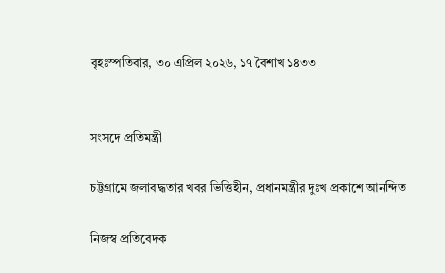বৃহঃস্পতিবার, ৩০ এপ্রিল ২০২৬, ১৭ বৈশাখ ১৪৩৩


সংসদে প্রতিমন্ত্রী

চট্টগ্রামে জলাবদ্ধতার খবর ভিত্তিহীন, প্রধানমন্ত্রীর দুঃখ প্রকাশে আনন্দিত

নিজস্ব প্রতিবেদক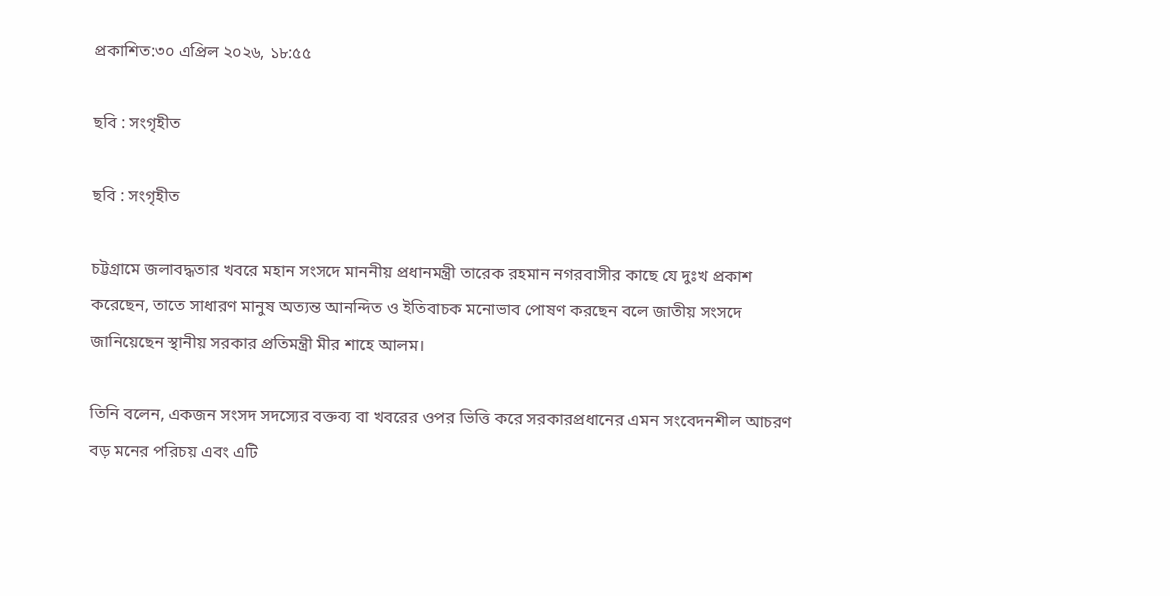প্রকাশিত:৩০ এপ্রিল ২০২৬, ১৮:৫৫

ছবি ‍: সংগৃহীত

ছবি ‍: সংগৃহীত

চট্টগ্রামে জলাবদ্ধতার খবরে মহান সংসদে মাননীয় প্রধানমন্ত্রী তারেক রহমান নগরবাসীর কাছে যে দুঃখ প্রকাশ করেছেন, তাতে সাধারণ মানুষ অত্যন্ত আনন্দিত ও ইতিবাচক মনোভাব পোষণ করছেন বলে জাতীয় সংসদে জানিয়েছেন স্থানীয় সরকার প্রতিমন্ত্রী মীর শাহে আলম।

তিনি বলেন, একজন সংসদ সদস্যের বক্তব্য বা খবরের ওপর ভিত্তি করে সরকারপ্রধানের এমন সংবেদনশীল আচরণ বড় মনের পরিচয় এবং এটি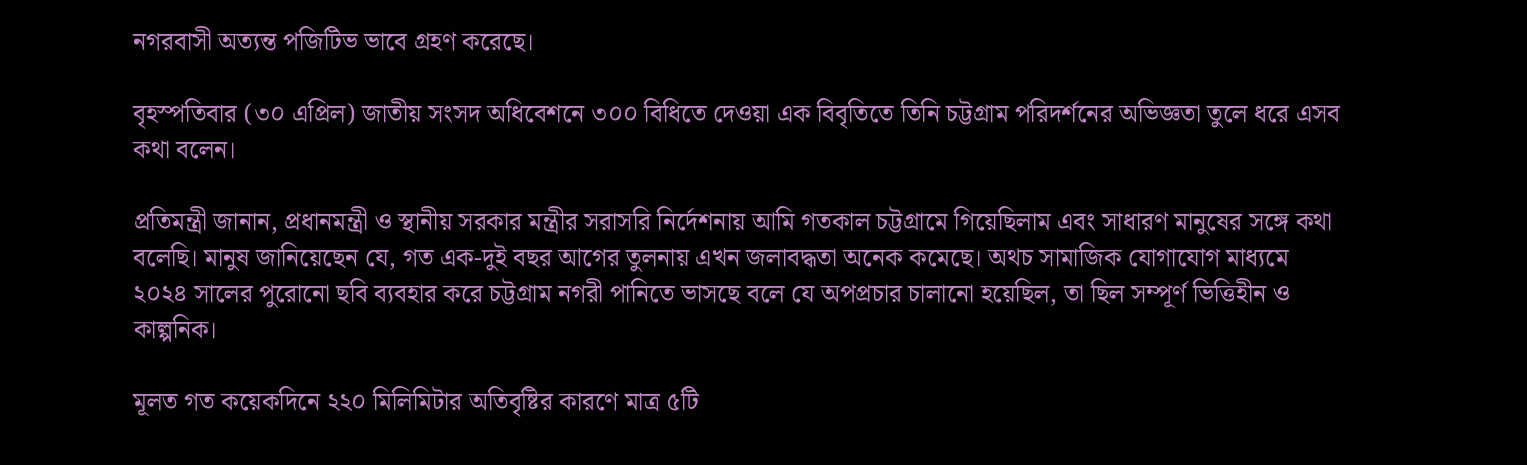নগরবাসী অত্যন্ত পজিটিভ ভাবে গ্রহণ করেছে।

বৃহস্পতিবার (৩০ এপ্রিল) জাতীয় সংসদ অধিবেশনে ৩০০ বিধিতে দেওয়া এক বিবৃতিতে তিনি চট্টগ্রাম পরিদর্শনের অভিজ্ঞতা তুলে ধরে এসব কথা বলেন।

প্রতিমন্ত্রী জানান, প্রধানমন্ত্রী ও স্থানীয় সরকার মন্ত্রীর সরাসরি নির্দেশনায় আমি গতকাল চট্টগ্রামে গিয়েছিলাম এবং সাধারণ মানুষের সঙ্গে কথা বলেছি। মানুষ জানিয়েছেন যে, গত এক-দুই বছর আগের তুলনায় এখন জলাবদ্ধতা অনেক কমেছে। অথচ সামাজিক যোগাযোগ মাধ্যমে ২০২৪ সালের পুরোনো ছবি ব্যবহার করে চট্টগ্রাম নগরী পানিতে ভাসছে বলে যে অপপ্রচার চালানো হয়েছিল, তা ছিল সম্পূর্ণ ভিত্তিহীন ও কাল্পনিক।

মূলত গত কয়েকদিনে ২২০ মিলিমিটার অতিবৃষ্টির কারণে মাত্র ৫টি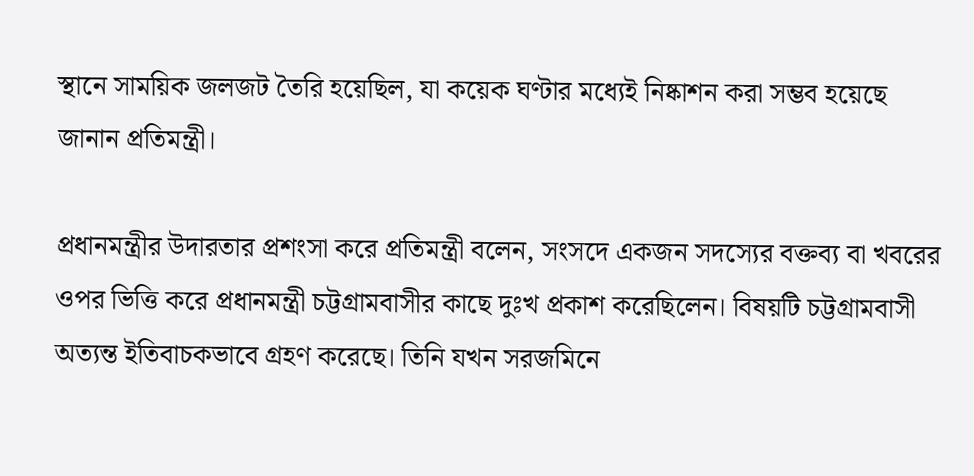স্থানে সাময়িক জলজট তৈরি হয়েছিল, যা কয়েক ঘণ্টার মধ্যেই নিষ্কাশন করা সম্ভব হয়েছে জানান প্রতিমন্ত্রী।

প্রধানমন্ত্রীর উদারতার প্রশংসা করে প্রতিমন্ত্রী বলেন, সংসদে একজন সদস্যের বক্তব্য বা খবরের ওপর ভিত্তি করে প্রধানমন্ত্রী চট্টগ্রামবাসীর কাছে দুঃখ প্রকাশ করেছিলেন। বিষয়টি চট্টগ্রামবাসী অত্যন্ত ইতিবাচকভাবে গ্রহণ করেছে। তিনি যখন সরজমিনে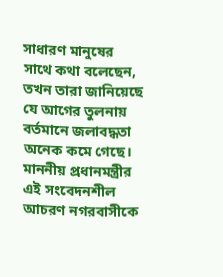সাধারণ মানুষের সাথে কথা বলেছেন, তখন তারা জানিয়েছে যে আগের তুলনায় বর্তমানে জলাবদ্ধতা অনেক কমে গেছে। মাননীয় প্রধানমন্ত্রীর এই সংবেদনশীল আচরণ নগরবাসীকে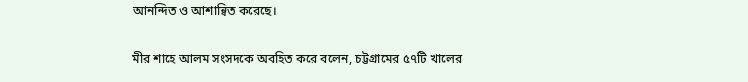আনন্দিত ও আশান্বিত করেছে।

মীর শাহে আলম সংসদকে অবহিত করে বলেন, চট্টগ্রামের ৫৭টি খালের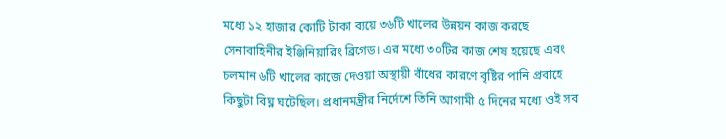মধ্যে ১২ হাজার কোটি টাকা ব্যয়ে ৩৬টি খালের উন্নয়ন কাজ করছে সেনাবাহিনীর ইঞ্জিনিয়ারিং ব্রিগেড। এর মধ্যে ৩০টির কাজ শেষ হয়েছে এবং চলমান ৬টি খালের কাজে দেওয়া অস্থায়ী বাঁধের কারণে বৃষ্টির পানি প্রবাহে কিছুটা বিঘ্ন ঘটেছিল। প্রধানমন্ত্রীর নির্দেশে তিনি আগামী ৫ দিনের মধ্যে ওই সব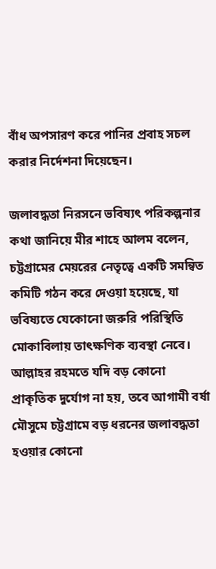বাঁধ অপসারণ করে পানির প্রবাহ সচল করার নির্দেশনা দিয়েছেন।

জলাবদ্ধতা নিরসনে ভবিষ্যৎ পরিকল্পনার কথা জানিয়ে মীর শাহে আলম বলেন, চট্টগ্রামের মেয়রের নেতৃত্বে একটি সমন্বিত কমিটি গঠন করে দেওয়া হয়েছে, যা ভবিষ্যতে যেকোনো জরুরি পরিস্থিতি মোকাবিলায় তাৎক্ষণিক ব্যবস্থা নেবে। আল্লাহর রহমতে যদি বড় কোনো প্রাকৃতিক দুর্যোগ না হয়, তবে আগামী বর্ষা মৌসুমে চট্টগ্রামে বড় ধরনের জলাবদ্ধতা হওয়ার কোনো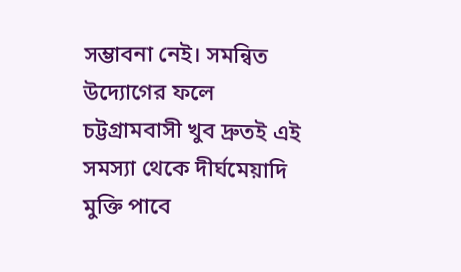সম্ভাবনা নেই। সমন্বিত উদ্যোগের ফলে চট্টগ্রামবাসী খুব দ্রুতই এই সমস্যা থেকে দীর্ঘমেয়াদি মুক্তি পাবে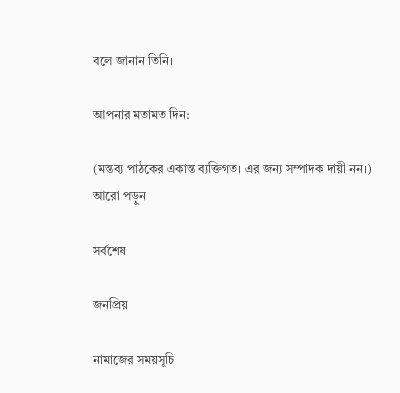বলে জানান তিনি।

আপনার মতামত দিন:

(মন্তব্য পাঠকের একান্ত ব্যক্তিগত। এর জন্য সম্পাদক দায়ী নন।)
আরো পড়ুন

সর্বশেষ

জনপ্রিয়

নামাজের সময়সূচি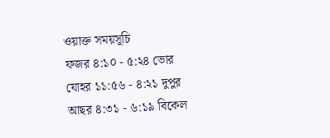ওয়াক্ত সময়সূচি
ফজর ৪:১০ - ৫:২৪ ভোর
যোহর ১১:৫৬ - ৪:২১ দুপুর
আছর ৪:৩১ - ৬:১৯ বিকেল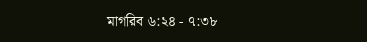মাগরিব ৬:২৪ - ৭:৩৮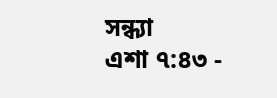সন্ধ্যা
এশা ৭:৪৩ -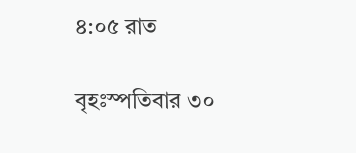৪:০৫ রাত

বৃহঃস্পতিবার ৩০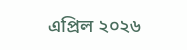এপ্রিল ২০২৬